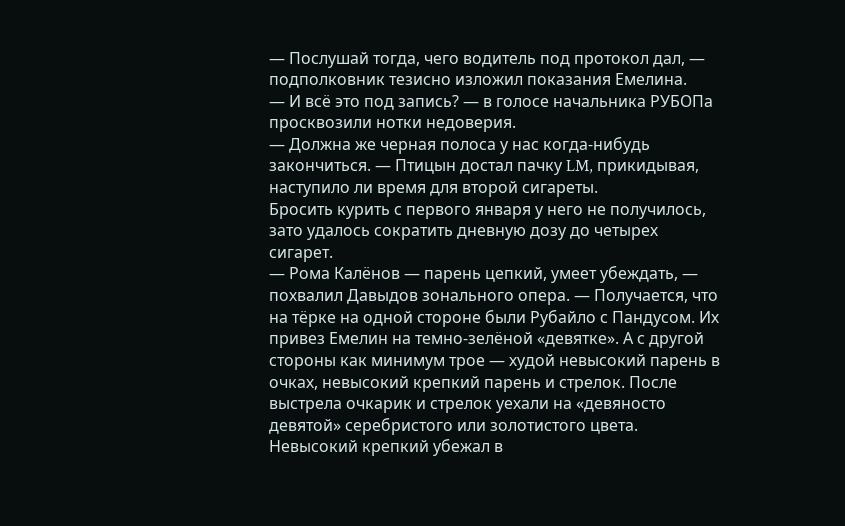— Послушай тогда, чего водитель под протокол дал, — подполковник тезисно изложил показания Емелина.
— И всё это под запись? — в голосе начальника РУБОПа просквозили нотки недоверия.
— Должна же черная полоса у нас когда-нибудь закончиться. — Птицын достал пачку LM, прикидывая, наступило ли время для второй сигареты.
Бросить курить с первого января у него не получилось, зато удалось сократить дневную дозу до четырех сигарет.
— Рома Калёнов — парень цепкий, умеет убеждать, — похвалил Давыдов зонального опера. — Получается, что на тёрке на одной стороне были Рубайло с Пандусом. Их привез Емелин на темно-зелёной «девятке». А с другой стороны как минимум трое — худой невысокий парень в очках, невысокий крепкий парень и стрелок. После выстрела очкарик и стрелок уехали на «девяносто девятой» серебристого или золотистого цвета. Невысокий крепкий убежал в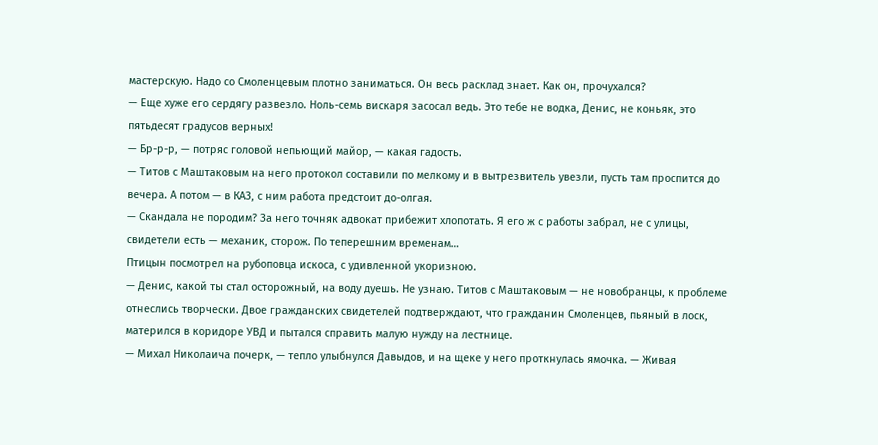мастерскую. Надо со Смоленцевым плотно заниматься. Он весь расклад знает. Как он, прочухался?
— Еще хуже его сердягу развезло. Ноль-семь вискаря засосал ведь. Это тебе не водка, Денис, не коньяк, это пятьдесят градусов верных!
— Бр-р-р, — потряс головой непьющий майор, — какая гадость.
— Титов с Маштаковым на него протокол составили по мелкому и в вытрезвитель увезли, пусть там проспится до вечера. А потом — в КАЗ, с ним работа предстоит до-олгая.
— Скандала не породим? За него точняк адвокат прибежит хлопотать. Я его ж с работы забрал, не с улицы, свидетели есть — механик, сторож. По теперешним временам…
Птицын посмотрел на рубоповца искоса, с удивленной укоризною.
— Денис, какой ты стал осторожный, на воду дуешь. Не узнаю. Титов с Маштаковым — не новобранцы, к проблеме отнеслись творчески. Двое гражданских свидетелей подтверждают, что гражданин Смоленцев, пьяный в лоск, матерился в коридоре УВД и пытался справить малую нужду на лестнице.
— Михал Николаича почерк, — тепло улыбнулся Давыдов, и на щеке у него проткнулась ямочка. — Живая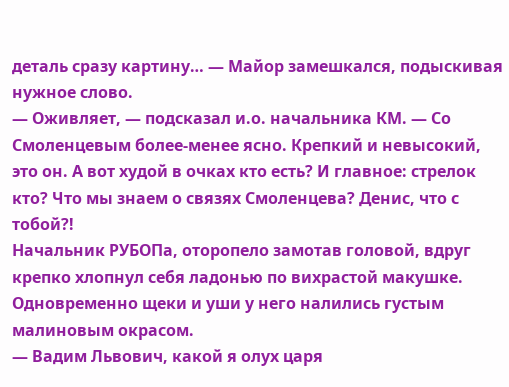деталь сразу картину… — Майор замешкался, подыскивая нужное слово.
— Оживляет, — подсказал и.о. начальника КМ. — Со Смоленцевым более-менее ясно. Крепкий и невысокий, это он. А вот худой в очках кто есть? И главное: стрелок кто? Что мы знаем о связях Смоленцева? Денис, что с тобой?!
Начальник РУБОПа, оторопело замотав головой, вдруг крепко хлопнул себя ладонью по вихрастой макушке. Одновременно щеки и уши у него налились густым малиновым окрасом.
— Вадим Львович, какой я олух царя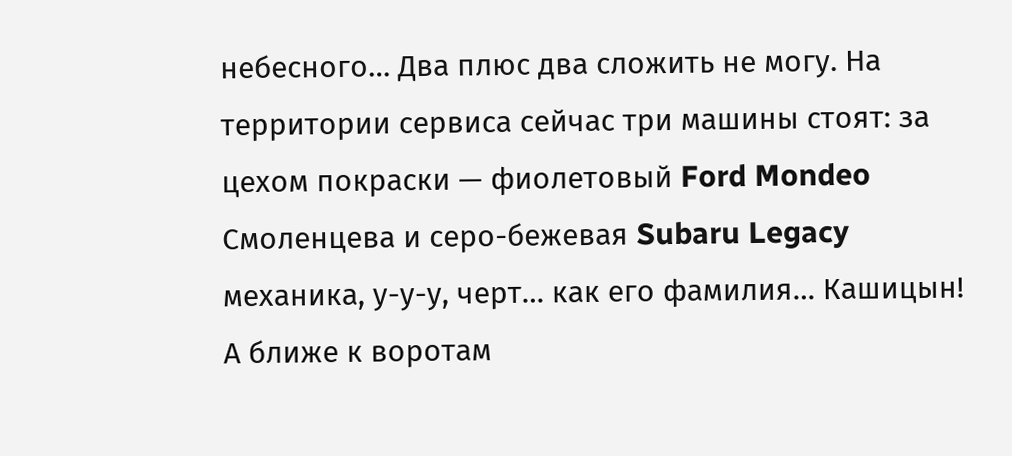небесного… Два плюс два сложить не могу. На территории сервиса сейчас три машины стоят: за цехом покраски — фиолетовый Ford Mondeo Смоленцева и серо-бежевая Subaru Legacy механика, у-у-у, черт… как его фамилия… Кашицын! А ближе к воротам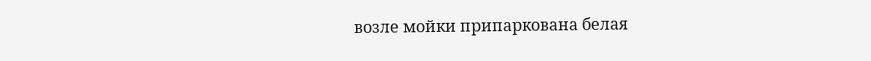возле мойки припаркована белая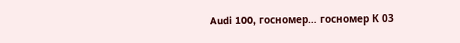Audi 100, госномер… госномер К 03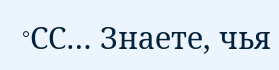°CС… Знаете, чья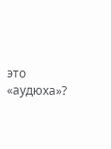это «аудюха»?